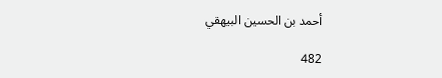أحمد بن الحسين البيهقي

482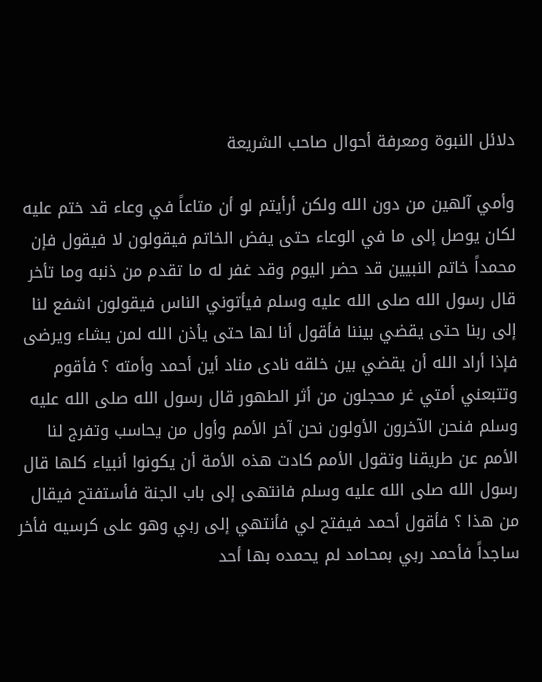دلائل النبوة ومعرفة أحوال صاحب الشريعة

وأمي آلهين من دون الله ولكن أرأيتم لو أن متاعاً في وعاء قد ختم عليه لكان يوصل إلى ما في الوعاء حتى يفض الخاتم فيقولون لا فيقول فإن محمداً خاتم النبيين قد حضر اليوم وقد غفر له ما تقدم من ذنبه وما تأخر قال رسول الله صلى الله عليه وسلم فيأتوني الناس فيقولون اشفع لنا إلى ربنا حتى يقضي بيننا فأقول أنا لها حتى يأذن الله لمن يشاء ويرضى فإذا أراد الله أن يقضي بين خلقه نادى مناد أين أحمد وأمته ؟ فأقوم وتتبعني أمتي غر محجلون من أثر الطهور قال رسول الله صلى الله عليه وسلم فنحن الآخرون الأولون نحن آخر الأمم وأول من يحاسب وتفرج لنا الأمم عن طريقنا وتقول الأمم كادت هذه الأمة أن يكونوا أنبياء كلها قال رسول الله صلى الله عليه وسلم فانتهى إلى باب الجنة فأستفتح فيقال من هذا ؟ فأقول أحمد فيفتح لي فأنتهي إلى ربي وهو على كرسيه فأخر ساجداً فأحمد ربي بمحامد لم يحمده بها أحد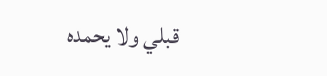قبلي ولا يحمده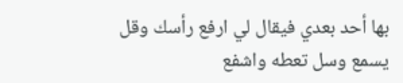بها أحد بعدي فيقال لي ارفع رأسك وقل يسمع وسل تعطه واشفع